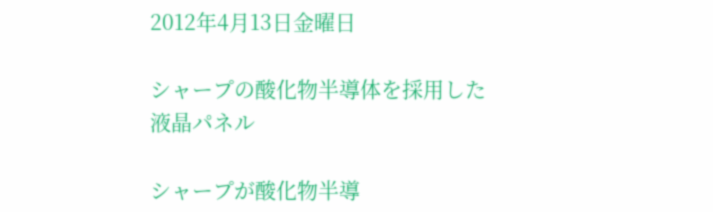2012年4月13日金曜日

シャープの酸化物半導体を採用した液晶パネル

シャープが酸化物半導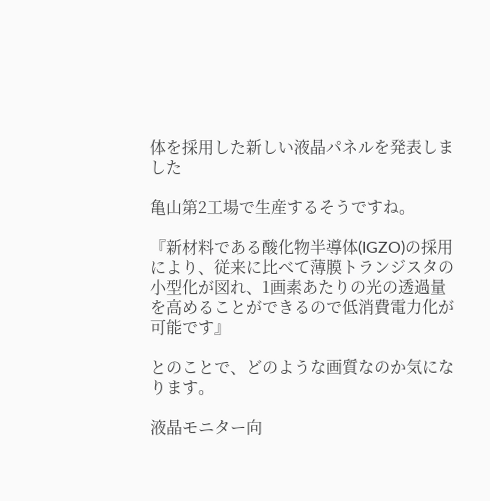体を採用した新しい液晶パネルを発表しました

亀山第2工場で生産するそうですね。

『新材料である酸化物半導体(IGZO)の採用により、従来に比べて薄膜トランジスタの小型化が図れ、1画素あたりの光の透過量を高めることができるので低消費電力化が可能です』

とのことで、どのような画質なのか気になります。

液晶モニター向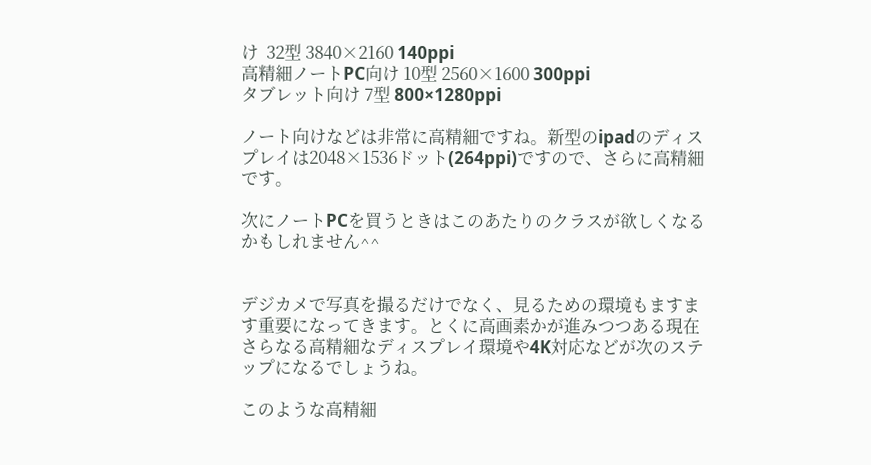け  32型 3840×2160 140ppi
高精細ノートPC向け 10型 2560×1600 300ppi
タブレット向け 7型 800×1280ppi

ノート向けなどは非常に高精細ですね。新型のipadのディスプレイは2048×1536ドット(264ppi)ですので、さらに高精細です。

次にノートPCを買うときはこのあたりのクラスが欲しくなるかもしれません^^


デジカメで写真を撮るだけでなく、見るための環境もますます重要になってきます。とくに高画素かが進みつつある現在さらなる高精細なディスプレイ環境や4K対応などが次のステップになるでしょうね。

このような高精細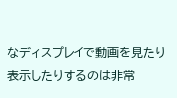なディスプレイで動画を見たり表示したりするのは非常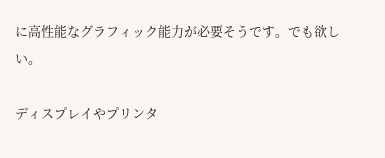に高性能なグラフィック能力が必要そうです。でも欲しい。

ディスプレイやプリンタ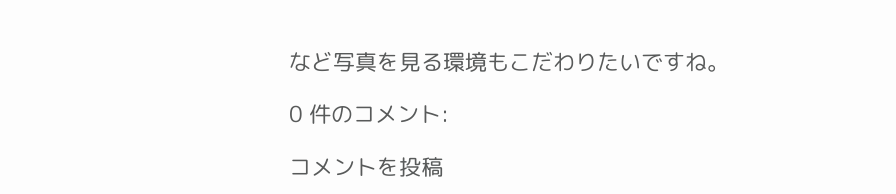など写真を見る環境もこだわりたいですね。

0 件のコメント:

コメントを投稿